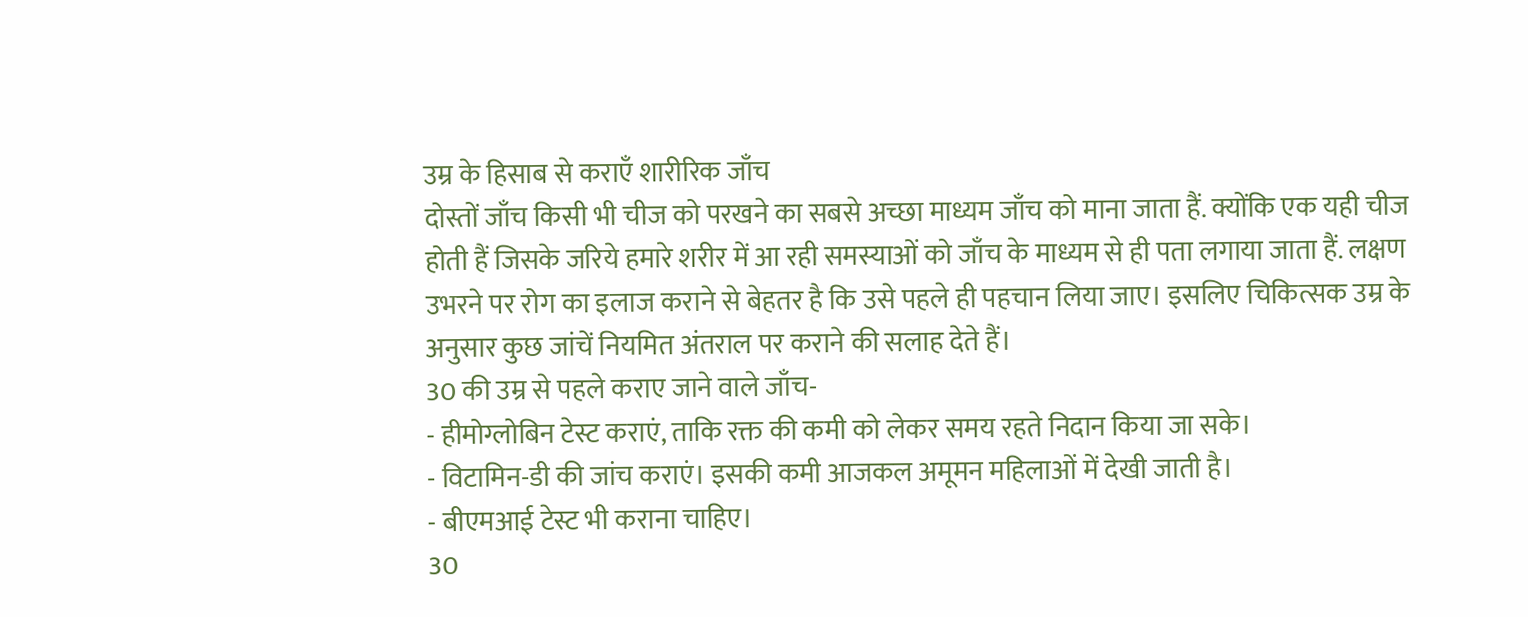उम्र के हिसाब से कराएँ शारीरिक जाँच
दोस्तों जाँच किसी भी चीज को परखने का सबसे अच्छा माध्यम जाँच को माना जाता हैं. क्योंकि एक यही चीज होती हैं जिसके जरिये हमारे शरीर में आ रही समस्याओं को जाँच के माध्यम से ही पता लगाया जाता हैं. लक्षण उभरने पर रोग का इलाज कराने से बेहतर है कि उसे पहले ही पहचान लिया जाए। इसलिए चिकित्सक उम्र के अनुसार कुछ जांचें नियमित अंतराल पर कराने की सलाह देते हैं।
30 की उम्र से पहले कराए जाने वाले जाँच-
- हीमोग्लोबिन टेस्ट कराएं, ताकि रक्त की कमी को लेकर समय रहते निदान किया जा सके।
- विटामिन-डी की जांच कराएं। इसकी कमी आजकल अमूमन महिलाओं में देखी जाती है।
- बीएमआई टेस्ट भी कराना चाहिए।
30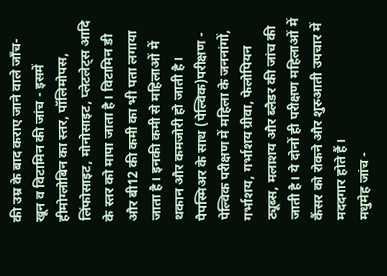की उम्र के बाद कराए जाने वाले जाँच-
खून व विटामिन की जांच - इसमें हीमोग्लोबिन का स्तर, पॉलिमोपस, लिंफोसाइट, मोनोसाइट, प्लेटलेट्स आदि के स्तर को मापा जाता है। विटामिन डी और बी12 की कमी का भी पता लगाया जाता है। इनकी कमी से महिलाओं में थकान और कमजोरी हो जाती है।
पैपस्मिअर के साथ (पेल्विक)परीक्षण - पेल्विक परीक्षण में महिला के जननांगों, गर्भाशय, गर्भाशय ग्रीवा, फेलोपियन ट्यूब्स, मलाशय और ब्लैडर की जांच की जाती है। ये दोनों ही परीक्षण महिलाओं में कैंसर को रोकने और शुरुआती उपचार में मददगार होते हैं।
मधुमेह जांच -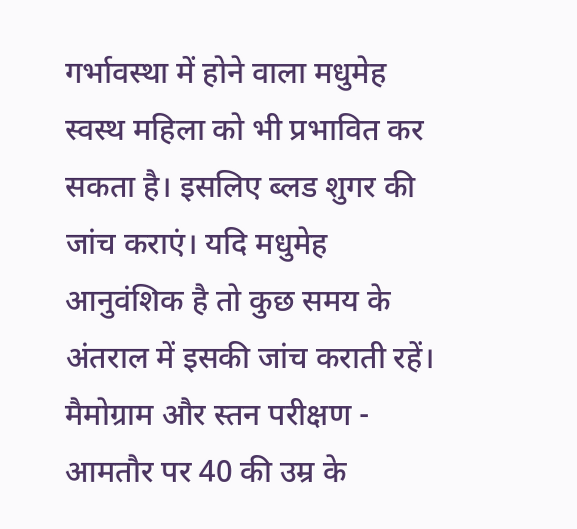गर्भावस्था में होने वाला मधुमेह स्वस्थ महिला को भी प्रभावित कर सकता है। इसलिए ब्लड शुगर की जांच कराएं। यदि मधुमेह आनुवंशिक है तो कुछ समय के अंतराल में इसकी जांच कराती रहें।
मैमोग्राम और स्तन परीक्षण - आमतौर पर 40 की उम्र के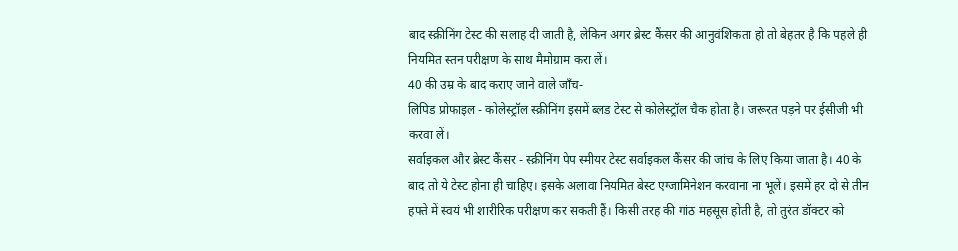बाद स्क्रीनिंग टेस्ट की सलाह दी जाती है, लेकिन अगर ब्रेस्ट कैंसर की आनुवंशिकता हो तो बेहतर है कि पहले ही नियमित स्तन परीक्षण के साथ मैमोग्राम करा लें।
40 की उम्र के बाद कराए जाने वाले जाँच-
लिपिड प्रोफाइल - कोलेस्ट्रॉल स्क्रीनिंग इसमें ब्लड टेस्ट से कोलेस्ट्रॉल चैक होता है। जरूरत पड़ने पर ईसीजी भी करवा लें।
सर्वाइकल और ब्रेस्ट कैंसर - स्क्रीनिंग पेप स्मीयर टेस्ट सर्वाइकल कैंसर की जांच के लिए किया जाता है। 40 के बाद तो ये टेस्ट होना ही चाहिए। इसके अलावा नियमित बेस्ट एग्जामिनेशन करवाना ना भूलें। इसमें हर दो से तीन हफ्ते में स्वयं भी शारीरिक परीक्षण कर सकती हैं। किसी तरह की गांठ महसूस होती है, तो तुरंत डॉक्टर को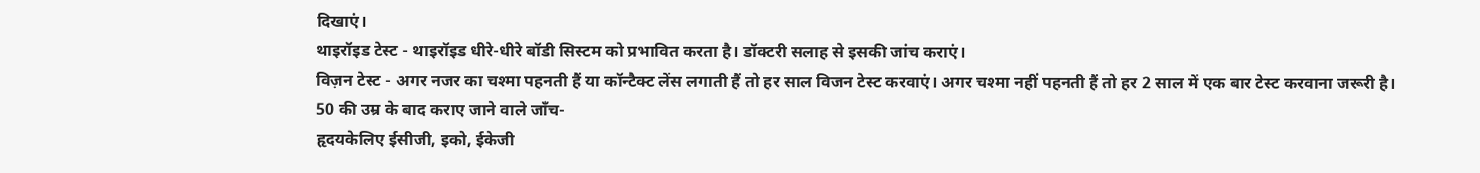दिखाएं।
थाइरॉइड टेस्ट - थाइरॉइड धीरे-धीरे बॉडी सिस्टम को प्रभावित करता है। डॉक्टरी सलाह से इसकी जांच कराएं।
विज़न टेस्ट - अगर नजर का चश्मा पहनती हैं या कॉन्टैक्ट लेंस लगाती हैं तो हर साल विजन टेस्ट करवाएं। अगर चश्मा नहीं पहनती हैं तो हर 2 साल में एक बार टेस्ट करवाना जरूरी है।
50 की उम्र के बाद कराए जाने वाले जाँच-
हृदयकेलिए ईसीजी, इको, ईकेजी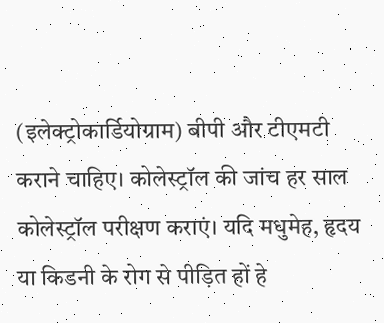(इलेक्ट्रोकार्डियोग्राम) बीपी और टीएमटी कराने चाहिए। कोलेस्ट्रॉल की जांच हर साल कोलेस्ट्रॉल परीक्षण कराएं। यदि मधुमेह, हृदय या किडनी के रोग से पीड़ित हों हे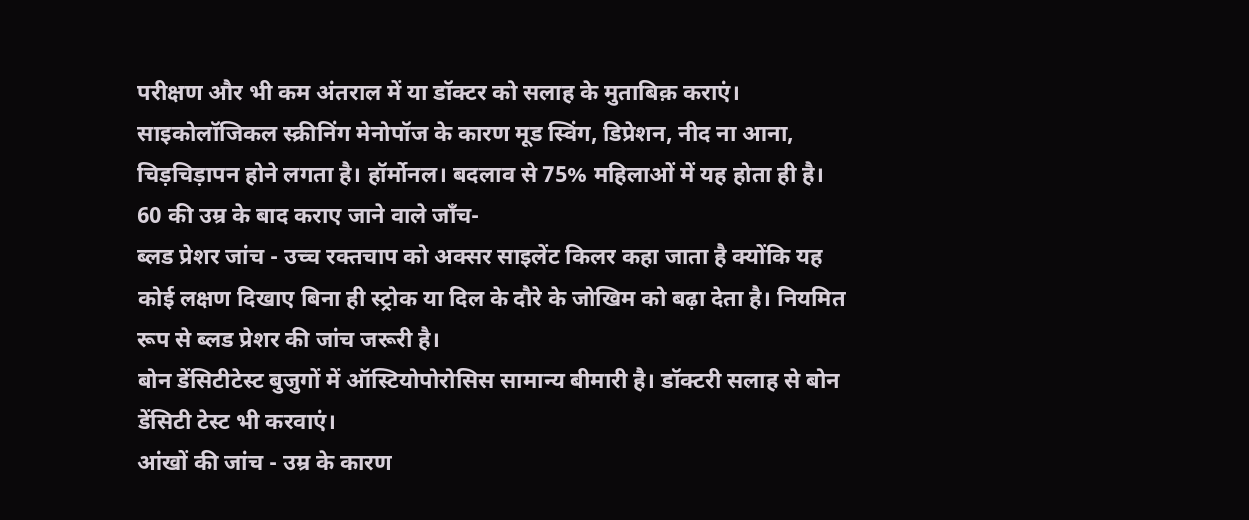परीक्षण और भी कम अंतराल में या डॉक्टर को सलाह के मुताबिक़ कराएं।
साइकोलॉजिकल स्क्रीनिंग मेनोपॉज के कारण मूड स्विंग, डिप्रेशन, नीद ना आना, चिड़चिड़ापन होने लगता है। हॉर्मोनल। बदलाव से 75% महिलाओं में यह होता ही है।
60 की उम्र के बाद कराए जाने वाले जाँच-
ब्लड प्रेशर जांच - उच्च रक्तचाप को अक्सर साइलेंट किलर कहा जाता है क्योंकि यह कोई लक्षण दिखाए बिना ही स्ट्रोक या दिल के दौरे के जोखिम को बढ़ा देता है। नियमित रूप से ब्लड प्रेशर की जांच जरूरी है।
बोन डेंसिटीटेस्ट बुजुगों में ऑस्टियोपोरोसिस सामान्य बीमारी है। डॉक्टरी सलाह से बोन डेंसिटी टेस्ट भी करवाएं।
आंखों की जांच - उम्र के कारण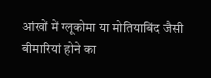आंखों में ग्लूकोमा या मोतियाबिंद जैसी बीमारियां होने का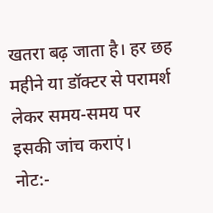खतरा बढ़ जाता है। हर छह महीने या डॉक्टर से परामर्श लेकर समय-समय पर इसकी जांच कराएं।
नोट:-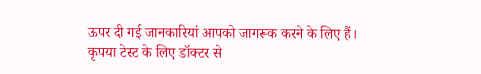ऊपर दी गई जानकारियां आपको जागरूक करने के लिए हैं। कृपया टेस्ट के लिए डॉक्टर से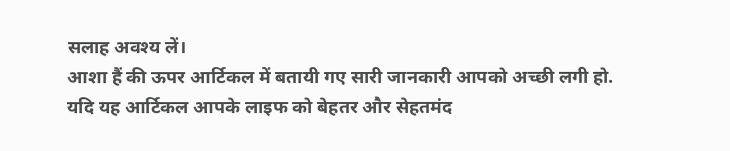सलाह अवश्य लें।
आशा हैं की ऊपर आर्टिकल में बतायी गए सारी जानकारी आपको अच्छी लगी हो. यदि यह आर्टिकल आपके लाइफ को बेहतर और सेहतमंद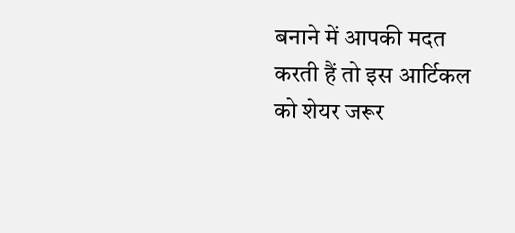बनाने में आपकी मदत करती हैं तो इस आर्टिकल को शेयर जरूर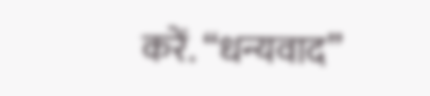करें. “धन्यवाद”